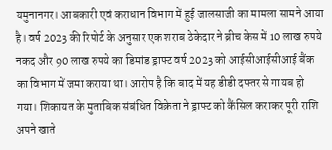यमुनानगर। आबकारी एवं कराधान विभाग में हुई जालसाजी का मामला सामने आया है। वर्ष 2023 की रिपोर्ट के अनुसार एक शराब ठेकेदार ने ब्रीच केस में 10 लाख रुपये नकद और 90 लाख रुपये का डिमांड ड्राफ्ट वर्ष 2023 को आईसीआईसीआई बैंक का विभाग में जमा कराया था। आरोप है कि बाद में यह डीडी दफ्तर से गायब हो गया। शिकायत के मुताबिक संबंधित विक्रेता ने ड्राफ्ट को कैंसिल कराकर पूरी राशि अपने खाते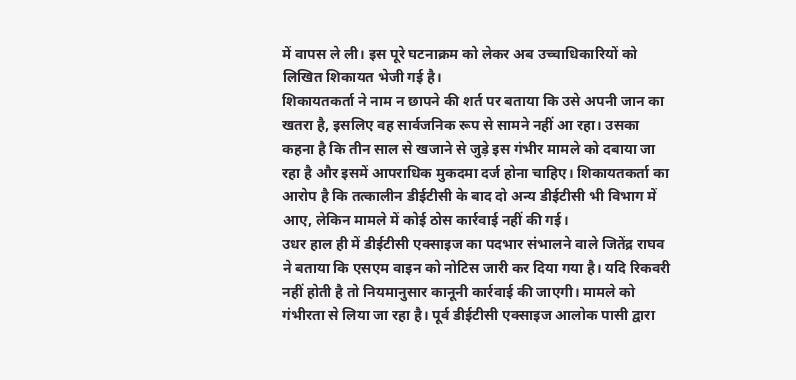में वापस ले ली। इस पूरे घटनाक्रम को लेकर अब उच्चाधिकारियों को लिखित शिकायत भेजी गई है।
शिकायतकर्ता ने नाम न छापने की शर्त पर बताया कि उसे अपनी जान का खतरा है, इसलिए वह सार्वजनिक रूप से सामने नहीं आ रहा। उसका कहना है कि तीन साल से खजाने से जुड़े इस गंभीर मामले को दबाया जा रहा है और इसमें आपराधिक मुकदमा दर्ज होना चाहिए। शिकायतकर्ता का आरोप है कि तत्कालीन डीईटीसी के बाद दो अन्य डीईटीसी भी विभाग में आए, लेकिन मामले में कोई ठोस कार्रवाई नहीं की गई।
उधर हाल ही में डीईटीसी एक्साइज का पदभार संभालने वाले जितेंद्र राघव ने बताया कि एसएम वाइन को नोटिस जारी कर दिया गया है। यदि रिकवरी नहीं होती है तो नियमानुसार कानूनी कार्रवाई की जाएगी। मामले को गंभीरता से लिया जा रहा है। पूर्व डीईटीसी एक्साइज आलोक पासी द्वारा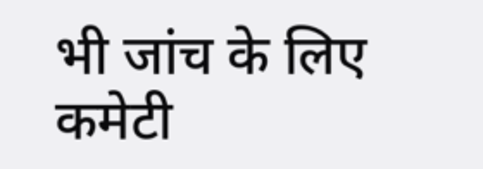भी जांच के लिए कमेटी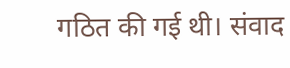गठित की गई थी। संवाद